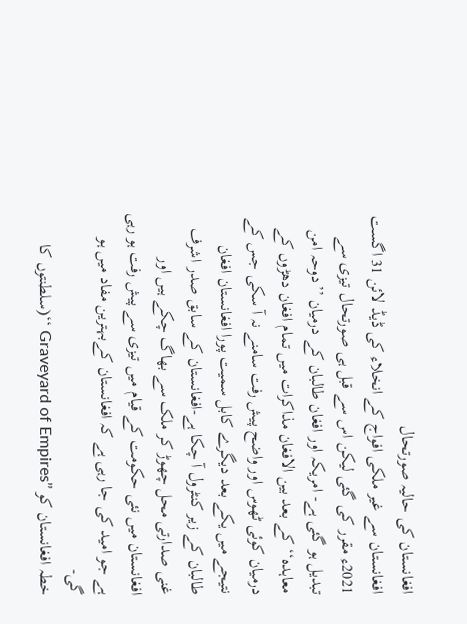افغانستان کی حالیہ صورتحال
افغانستان سے غیر ملکی افواج کے انخلاء کی ڈیڈ لائن 31 اگست 2021ء مقرر کی گئی لیکن اس سے قبل ہی صورتحال تیزی سے تبدیل ہو گئی ہے- امریکہ اور افغان طالبان کے درمیان ’’دوحہ امن معاہدہ‘‘کے بعد بین الافغان مذاکرات میں تمام افغان دھڑوں کے درمیان کوئی ٹھوس اور واضح پیش رفت سامنے نہ آ سکی جس کے نتیجے میں یکے بعد دیگرے کابل سمیت پورا افغانستان افغان طالبان کے زیر کنٹرول آ چکا ہے-افغانستان کے سابق صدر اشرف غنی صدارتی محل چھوڑ کر ملک سے بھاگ چکے ہیں اور افغانستان میں نئی حکومت کے قیام میں تیزی سے پیش رفت ہو رہی ہے جو امید کی جا رہی ہے کہ افغانستان کےبہترین مفاد میں ہو گی-
خطہ افغانستان کو ’’Graveyard of Empires ‘‘(سلطنتوں کا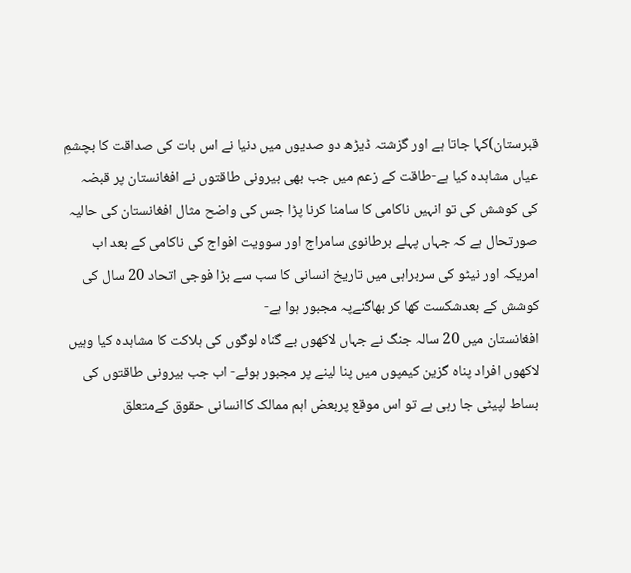قبرستان)کہا جاتا ہے اور گزشتہ ڈیڑھ دو صدیوں میں دنیا نے اس بات کی صداقت کا بچشمِ عیاں مشاہدہ کیا ہے-طاقت کے زعم میں جب بھی بیرونی طاقتوں نے افغانستان پر قبضہ کی کوشش کی تو انہیں ناکامی کا سامنا کرنا پڑا جس کی واضح مثال افغانستان کی حالیہ صورتحال ہے کہ جہاں پہلے برطانوی سامراج اور سوویت افواج کی ناکامی کے بعد اب امریکہ اور نیٹو کی سربراہی میں تاریخ انسانی کا سب سے بڑا فوجی اتحاد 20 سال کی کوشش کے بعدشکست کھا کر بھاگنےپہ مجبور ہوا ہے-
افغانستان میں 20 سالہ جنگ نے جہاں لاکھوں بے گناہ لوگوں کی ہلاکت کا مشاہدہ کیا وہیں لاکھوں افراد پناہ گزین کیمپوں میں پنا لینے پر مجبور ہوئے- اب جب بیرونی طاقتوں کی بساط لپیٹی جا رہی ہے تو اس موقع پربعض اہم ممالک کاانسانی حقوق کےمتعلق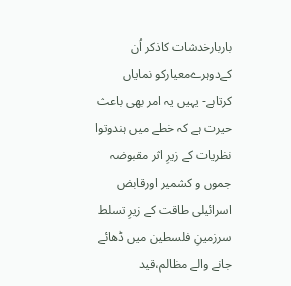باربارخدشات کاذکر اُن کےدوہرےمعیارکو نمایاں کرتاہے- یہیں یہ امر بھی باعث حیرت ہے کہ خطے میں ہندوتوا نظریات کے زیرِ اثر مقبوضہ جموں و کشمیر اورقابض اسرائیلی طاقت کے زیرِ تسلط سرزمینِ فلسطین میں ڈھائے جانے والے مظالم،قید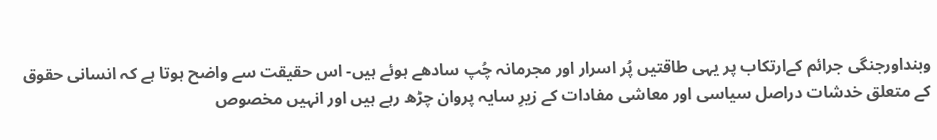وبنداورجنگی جرائم کےارتکاب پر یہی طاقتیں پُر اسرار اور مجرمانہ چُپ سادھے ہوئے ہیں- اس حقیقت سے واضح ہوتا ہے کہ انسانی حقوق کے متعلق خدشات دراصل سیاسی اور معاشی مفادات کے زیرِ سایہ پروان چڑھ رہے ہیں اور انہیں مخصوص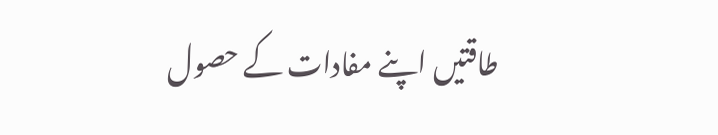طاقتیں اپنے مفادات کے حصول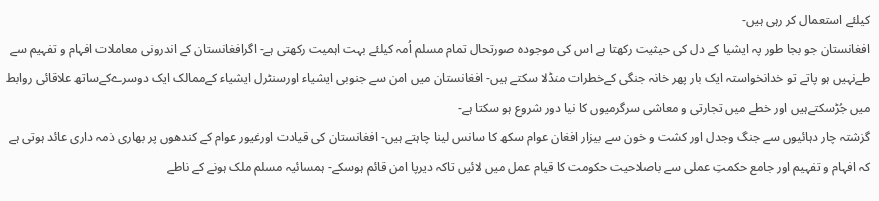کیلئے استعمال کر رہی ہیں-
افغانستان جو بجا طور پہ ایشیا کے دل کی حیثیت رکھتا ہے اس کی موجودہ صورتحال تمام مسلم اُمہ کیلئے بہت اہمیت رکھتی ہے- اگرافغانستان کے اندرونی معاملات افہام و تفہیم سے طےنہیں ہو پاتے تو خدانخواستہ ایک بار پھر خانہ جنگی کےخطرات منڈلا سکتے ہیں- افغانستان میں امن سے جنوبی ایشیاء اورسنٹرل ایشیاء کےممالک ایک دوسرےکےساتھ علاقائی روابط میں جُڑسکتےہیں اور خطے میں تجارتی و معاشی سرگرمیوں کا نیا دور شروع ہو سکتا ہے-
گزشتہ چار دہائیوں سے جنگ وجدل اور کشت و خون سے بیزار افغان عوام سکھ کا سانس لینا چاہتے ہیں- افغانستان کی قیادت اورغیور عوام کے کندھوں پر بھاری ذمہ داری عائد ہوتی ہے کہ افہام و تفہیم اور جامع حکمتِ عملی سے باصلاحیت حکومت کا قیام عمل میں لائیں تاکہ دیرپا امن قائم ہوسکے- ہمسائیہ مسلم ملک ہونے کے ناطے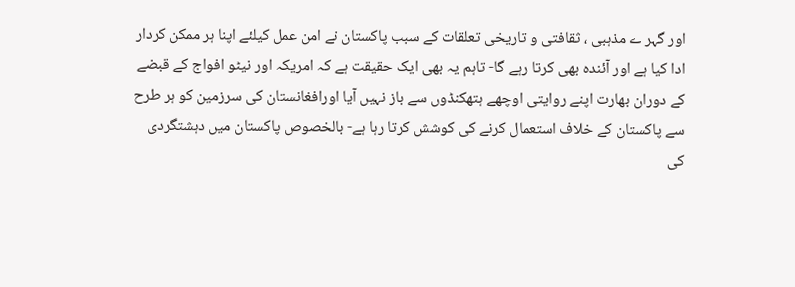اور گہر ے مذہبی ، ثقافتی و تاریخی تعلقات کے سبب پاکستان نے امن عمل کیلئے اپنا ہر ممکن کردار ادا کیا ہے اور آئندہ بھی کرتا رہے گا- تاہم یہ بھی ایک حقیقت ہے کہ امریکہ اور نیٹو افواج کے قبضے کے دوران بھارت اپنے روایتی اوچھے ہتھکنڈوں سے باز نہیں آیا اورافغانستان کی سرزمین کو ہر طرح سے پاکستان کے خلاف استعمال کرنے کی کوشش کرتا رہا ہے- بالخصوص پاکستان میں دہشتگردی کی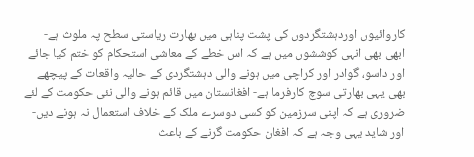کاروائیوں اوردہشتگردوں کی پشت پناہی میں بھارت ریاستی سطح پہ ملوث ہے- ابھی بھی انہی کوششوں میں ہے کہ اس خطے کے معاشی استحکام کو ختم کیا جائے اور داسو، گوادر اور کراچی میں ہونے والی دہشتگردی کے حالیہ واقعات کے پیچھے بھی یہی بھارتی سوچ کارفرما ہے- افغانستان میں قائم ہونے والی نئی حکومت کے لئے ضروری ہے کہ اپنی سرزمین کو کسی دوسرے ملک کے خلاف استعمال نہ ہونے دیں- اور شاید یہی وجہ ہے کہ افغان حکومت گرنے کے باعث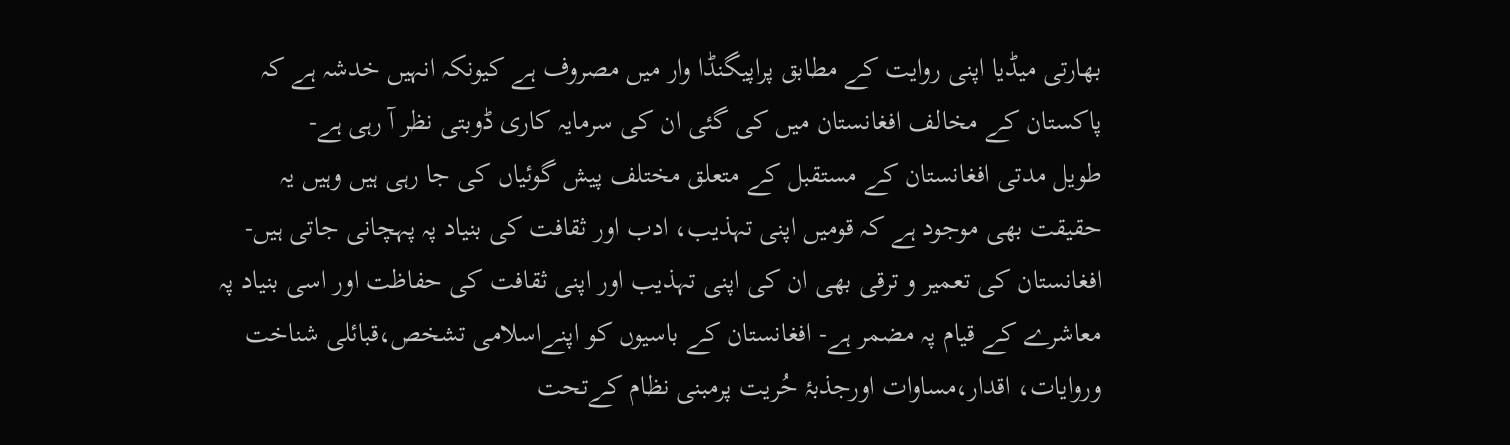بھارتی میڈیا اپنی روایت کے مطابق پراپیگنڈا وار میں مصروف ہے کیونکہ انہیں خدشہ ہے کہ پاکستان کے مخالف افغانستان میں کی گئی ان کی سرمایہ کاری ڈوبتی نظر آ رہی ہے-
طویل مدتی افغانستان کے مستقبل کے متعلق مختلف پیش گوئیاں کی جا رہی ہیں وہیں یہ حقیقت بھی موجود ہے کہ قومیں اپنی تہذیب، ادب اور ثقافت کی بنیاد پہ پہچانی جاتی ہیں- افغانستان کی تعمیر و ترقی بھی ان کی اپنی تہذیب اور اپنی ثقافت کی حفاظت اور اسی بنیاد پہ معاشرے کے قیام پہ مضمر ہے- افغانستان کے باسیوں کو اپنےاسلامی تشخص،قبائلی شناخت وروایات، اقدار،مساوات اورجذبۂ حُریت پرمبنی نظام کےتحت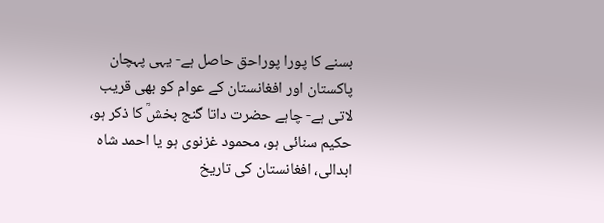بسنے کا پورا پوراحق حاصل ہے- یہی پہچان پاکستان اور افغانستان کے عوام کو بھی قریب لاتی ہے- چاہے حضرت داتا گنج بخشؒ کا ذکر ہو، حکیم سنائی ہو، محمود غزنوی ہو یا احمد شاہ ابدالی، افغانستان کی تاریخ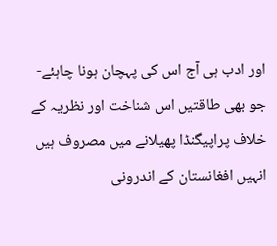اور ادب ہی آج اس کی پہچان ہونا چاہئے- جو بھی طاقتیں اس شناخت اور نظریہ کے خلاف پراپیگنڈا پھیلانے میں مصروف ہیں انہیں افغانستان کے اندرونی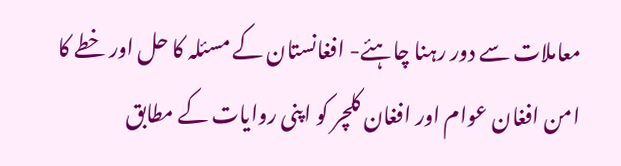معاملات سے دور رہنا چاہئے- افغانستان کے مسئلہ کا حل اور خطے کا امن افغان عوام اور افغان کلچر کو اپنی روایات کے مطابق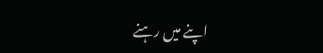اپنے میں رہنے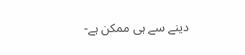دینے سے ہی ممکن ہے-